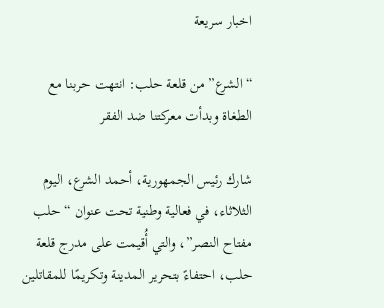اخبار سريعة

“الشرع” من قلعة حلب: انتهت حربنا مع الطغاة وبدأت معركتنا ضد الفقر

شارك رئيس الجمهورية، أحمد الشرع، اليوم الثلاثاء، في فعالية وطنية تحت عنوان “حلب مفتاح النصر”، والتي أُقيمت على مدرج قلعة حلب، احتفاءً بتحرير المدينة وتكريمًا للمقاتلين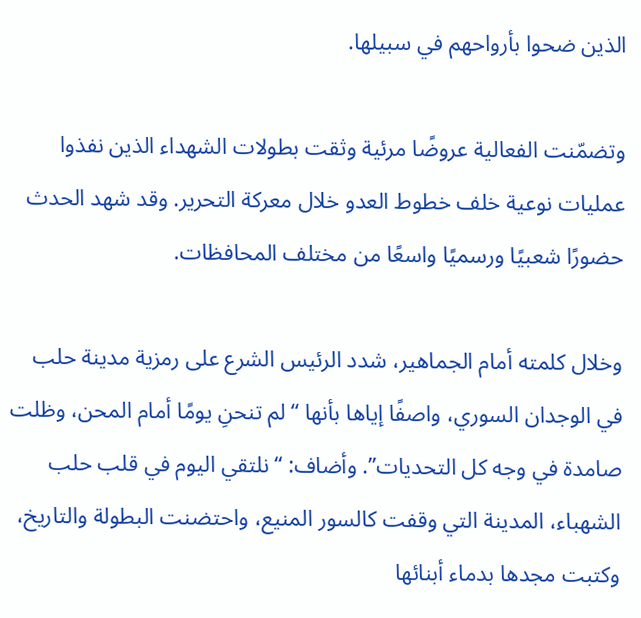الذين ضحوا بأرواحهم في سبيلها.

وتضمّنت الفعالية عروضًا مرئية وثقت بطولات الشهداء الذين نفذوا عمليات نوعية خلف خطوط العدو خلال معركة التحرير. وقد شهد الحدث حضورًا شعبيًا ورسميًا واسعًا من مختلف المحافظات.

وخلال كلمته أمام الجماهير، شدد الرئيس الشرع على رمزية مدينة حلب في الوجدان السوري، واصفًا إياها بأنها “لم تنحنِ يومًا أمام المحن، وظلت صامدة في وجه كل التحديات”. وأضاف: “نلتقي اليوم في قلب حلب الشهباء، المدينة التي وقفت كالسور المنيع، واحتضنت البطولة والتاريخ، وكتبت مجدها بدماء أبنائها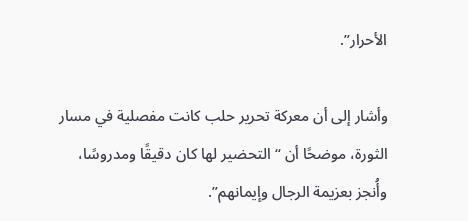الأحرار”.

وأشار إلى أن معركة تحرير حلب كانت مفصلية في مسار الثورة، موضحًا أن “التحضير لها كان دقيقًا ومدروسًا، وأُنجز بعزيمة الرجال وإيمانهم”.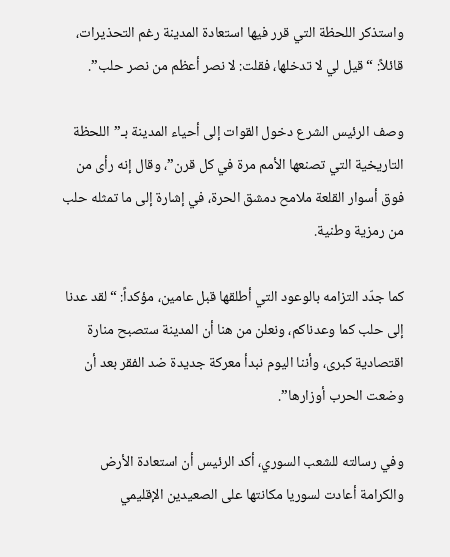واستذكر اللحظة التي قرر فيها استعادة المدينة رغم التحذيرات، قائلاً: “قيل لي لا تدخلها، فقلت: لا نصر أعظم من نصر حلب”.

وصف الرئيس الشرع دخول القوات إلى أحياء المدينة بـ”اللحظة التاريخية التي تصنعها الأمم مرة في كل قرن”، وقال إنه رأى من فوق أسوار القلعة ملامح دمشق الحرة، في إشارة إلى ما تمثله حلب من رمزية وطنية.

كما جدّد التزامه بالوعود التي أطلقها قبل عامين، مؤكداً: “لقد عدنا إلى حلب كما وعدناكم، ونعلن من هنا أن المدينة ستصبح منارة اقتصادية كبرى، وأننا اليوم نبدأ معركة جديدة ضد الفقر بعد أن وضعت الحرب أوزارها”.

وفي رسالته للشعب السوري، أكد الرئيس أن استعادة الأرض والكرامة أعادت لسوريا مكانتها على الصعيدين الإقليمي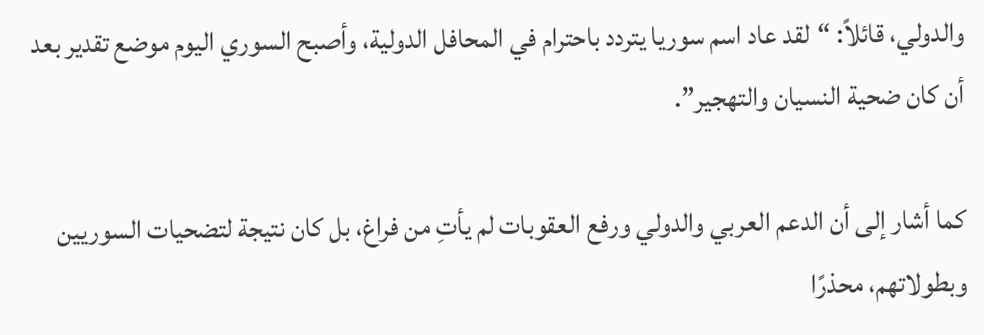والدولي، قائلاً: “لقد عاد اسم سوريا يتردد باحترام في المحافل الدولية، وأصبح السوري اليوم موضع تقدير بعد أن كان ضحية النسيان والتهجير”.

كما أشار إلى أن الدعم العربي والدولي ورفع العقوبات لم يأتِ من فراغ، بل كان نتيجة لتضحيات السوريين وبطولاتهم، محذرًا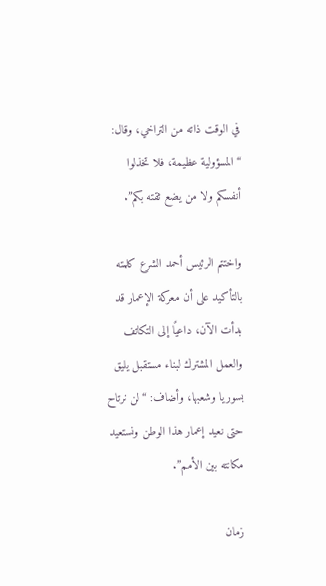في الوقت ذاته من التراخي، وقال: “المسؤولية عظيمة، فلا تخذلوا أنفسكم ولا من يضع ثقته بكم”.

واختتم الرئيس أحمد الشرع كلمته بالتأكيد على أن معركة الإعمار قد بدأت الآن، داعيًا إلى التكاتف والعمل المشترك لبناء مستقبل يليق بسوريا وشعبها، وأضاف: “لن نرتاح حتى نعيد إعمار هذا الوطن ونستعيد مكانته بين الأمم”.

زمان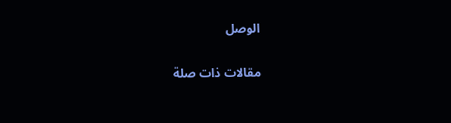الوصل

مقالات ذات صلة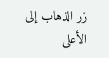زر الذهاب إلى الأعلى